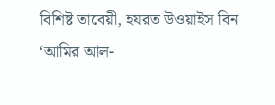বিশিষ্ট তাবেয়ী, হযরত উওয়াইস বিন ‘আমির আল-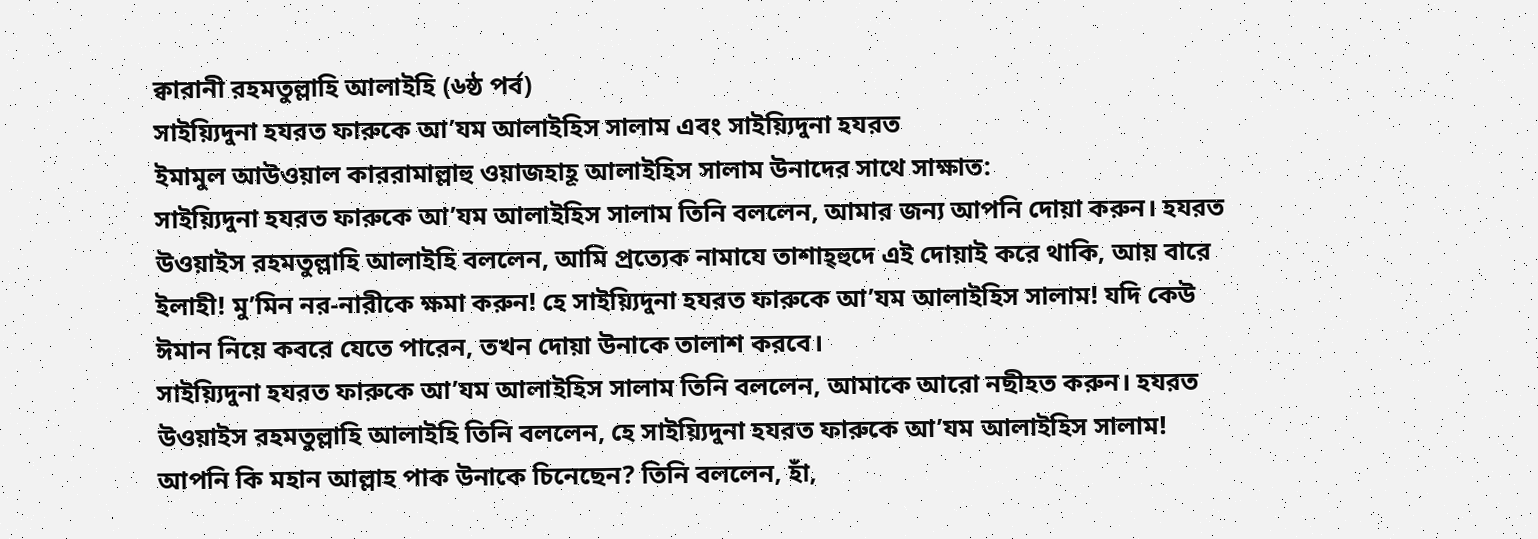ক্বারানী রহমতুল্লাহি আলাইহি (৬ষ্ঠ পর্ব)
সাইয়্যিদুনা হযরত ফারুকে আ’যম আলাইহিস সালাম এবং সাইয়্যিদুনা হযরত
ইমামুল আউওয়াল কাররামাল্লাহু ওয়াজহাহূ আলাইহিস সালাম উনাদের সাথে সাক্ষাত:
সাইয়্যিদুনা হযরত ফারুকে আ’যম আলাইহিস সালাম তিনি বললেন, আমার জন্য আপনি দোয়া করুন। হযরত উওয়াইস রহমতুল্লাহি আলাইহি বললেন, আমি প্রত্যেক নামাযে তাশাহ্হুদে এই দোয়াই করে থাকি, আয় বারে ইলাহী! মু’মিন নর-নারীকে ক্ষমা করুন! হে সাইয়্যিদুনা হযরত ফারুকে আ’যম আলাইহিস সালাম! যদি কেউ ঈমান নিয়ে কবরে যেতে পারেন, তখন দোয়া উনাকে তালাশ করবে।
সাইয়্যিদুনা হযরত ফারুকে আ’যম আলাইহিস সালাম তিনি বললেন, আমাকে আরো নছীহত করুন। হযরত উওয়াইস রহমতুল্লাহি আলাইহি তিনি বললেন, হে সাইয়্যিদুনা হযরত ফারুকে আ’যম আলাইহিস সালাম! আপনি কি মহান আল্লাহ পাক উনাকে চিনেছেন? তিনি বললেন, হাঁ,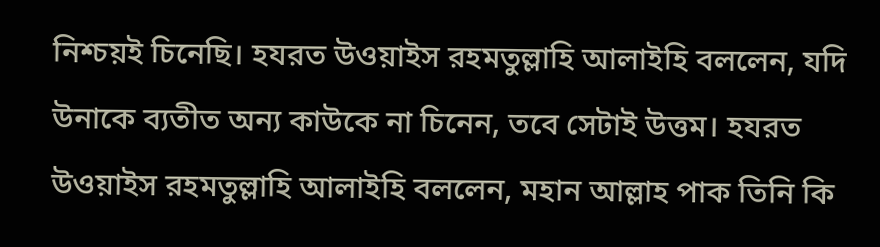নিশ্চয়ই চিনেছি। হযরত উওয়াইস রহমতুল্লাহি আলাইহি বললেন, যদি উনাকে ব্যতীত অন্য কাউকে না চিনেন, তবে সেটাই উত্তম। হযরত উওয়াইস রহমতুল্লাহি আলাইহি বললেন, মহান আল্লাহ পাক তিনি কি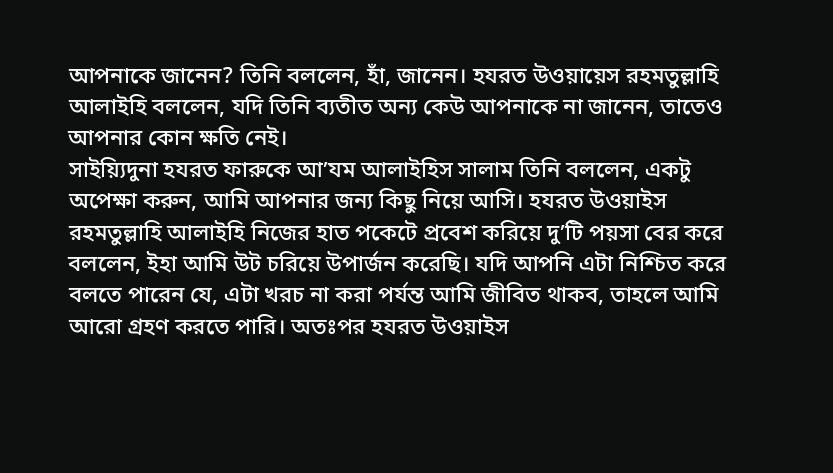আপনাকে জানেন? তিনি বললেন, হাঁ, জানেন। হযরত উওয়ায়েস রহমতুল্লাহি আলাইহি বললেন, যদি তিনি ব্যতীত অন্য কেউ আপনাকে না জানেন, তাতেও আপনার কোন ক্ষতি নেই।
সাইয়্যিদুনা হযরত ফারুকে আ’যম আলাইহিস সালাম তিনি বললেন, একটু অপেক্ষা করুন, আমি আপনার জন্য কিছু নিয়ে আসি। হযরত উওয়াইস রহমতুল্লাহি আলাইহি নিজের হাত পকেটে প্রবেশ করিয়ে দু’টি পয়সা বের করে বললেন, ইহা আমি উট চরিয়ে উপার্জন করেছি। যদি আপনি এটা নিশ্চিত করে বলতে পারেন যে, এটা খরচ না করা পর্যন্ত আমি জীবিত থাকব, তাহলে আমি আরো গ্রহণ করতে পারি। অতঃপর হযরত উওয়াইস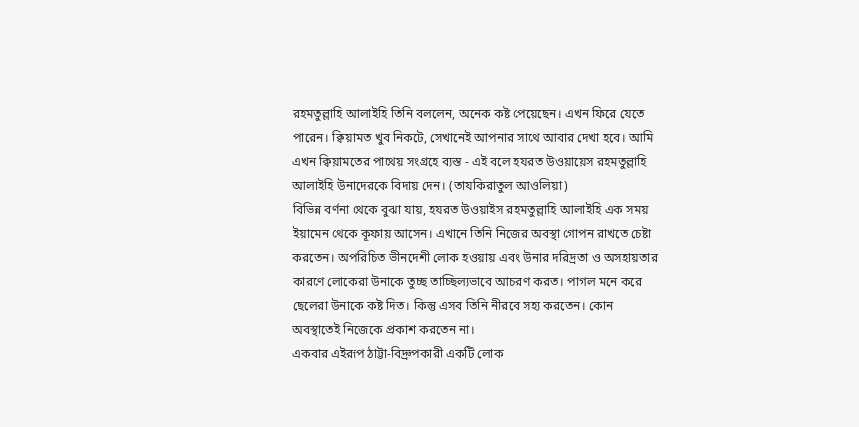রহমতুল্লাহি আলাইহি তিনি বললেন, অনেক কষ্ট পেয়েছেন। এখন ফিরে যেতে পারেন। ক্বিয়ামত খুব নিকটে, সেখানেই আপনার সাথে আবার দেখা হবে। আমি এখন ক্বিয়ামতের পাথেয় সংগ্রহে ব্যস্ত - এই বলে হযরত উওয়ায়েস রহমতুল্লাহি আলাইহি উনাদেরকে বিদায় দেন। (তাযকিরাতুল আওলিয়া)
বিভিন্ন বর্ণনা থেকে বুঝা যায়, হযরত উওয়াইস রহমতুল্লাহি আলাইহি এক সময় ইয়ামেন থেকে কূফায় আসেন। এখানে তিনি নিজের অবস্থা গোপন রাখতে চেষ্টা করতেন। অপরিচিত ভীনদেশী লোক হওয়ায় এবং উনার দরিদ্রতা ও অসহায়তার কারণে লোকেরা উনাকে তুচ্ছ তাচ্ছিল্যভাবে আচরণ করত। পাগল মনে করে ছেলেরা উনাকে কষ্ট দিত। কিন্তু এসব তিনি নীরবে সহ্য করতেন। কোন অবস্থাতেই নিজেকে প্রকাশ করতেন না।
একবার এইরূপ ঠাট্টা-বিদ্রুপকারী একটি লোক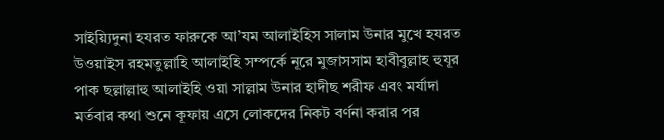সাইয়্যিদুনা হযরত ফারুকে আ’যম আলাইহিস সালাম উনার মুখে হযরত উওয়াইস রহমতুল্লাহি আলাইহি সম্পর্কে নূরে মুজাসসাম হাবীবুল্লাহ হুযূর পাক ছল্লাল্লাহু আলাইহি ওয়া সাল্লাম উনার হাদীছ শরীফ এবং মর্যাদা মর্তবার কথা শুনে কূফায় এসে লোকদের নিকট বর্ণনা করার পর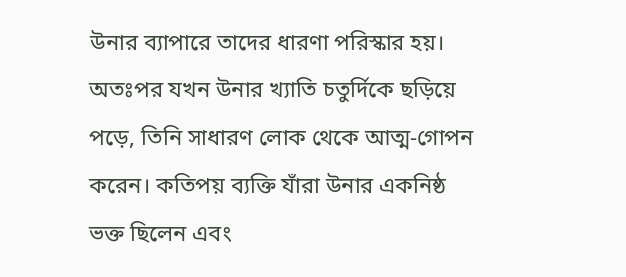উনার ব্যাপারে তাদের ধারণা পরিস্কার হয়। অতঃপর যখন উনার খ্যাতি চতুর্দিকে ছড়িয়ে পড়ে, তিনি সাধারণ লোক থেকে আত্ম-গোপন করেন। কতিপয় ব্যক্তি যাঁরা উনার একনিষ্ঠ ভক্ত ছিলেন এবং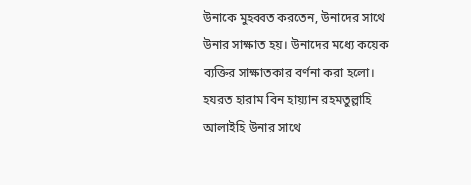উনাকে মুহব্বত করতেন, উনাদের সাথে উনার সাক্ষাত হয়। উনাদের মধ্যে কয়েক ব্যক্তির সাক্ষাতকার বর্ণনা করা হলো।
হযরত হারাম বিন হায়্যান রহমতুল্লাহি আলাইহি উনার সাথে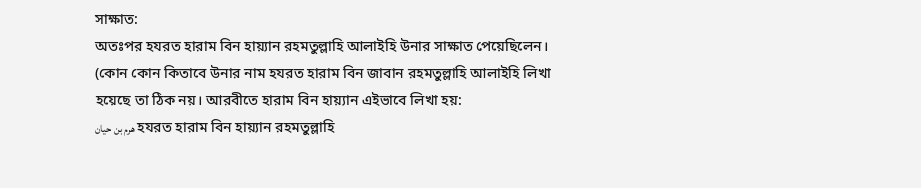সাক্ষাত:
অতঃপর হযরত হারাম বিন হায়্যান রহমতুল্লাহি আলাইহি উনার সাক্ষাত পেয়েছিলেন। (কোন কোন কিতাবে উনার নাম হযরত হারাম বিন জাবান রহমতুল্লাহি আলাইহি লিখা হয়েছে তা ঠিক নয়। আরবীতে হারাম বিন হায়্যান এইভাবে লিখা হয়:
هرم بن حيان হযরত হারাম বিন হায়্যান রহমতুল্লাহি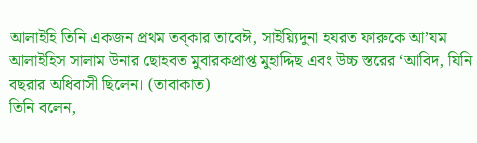আলাইহি তিনি একজন প্রথম তব্কার তাবেঈ, সাইয়্যিদুনা হযরত ফারুকে আ’যম আলাইহিস সালাম উনার ছোহবত মুবারকপ্রাপ্ত মুহাদ্দিছ এবং উচ্চ স্তরের ‘আবিদ, যিনি বছরার অধিবাসী ছিলেন। (তাবাকাত)
তিনি বলেন,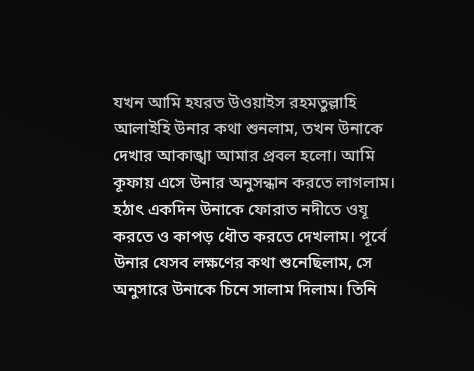যখন আমি হযরত উওয়াইস রহমতুল্লাহি আলাইহি উনার কথা শুনলাম, তখন উনাকে দেখার আকাঙ্খা আমার প্রবল হলো। আমি কূফায় এসে উনার অনুসন্ধান করতে লাগলাম। হঠাৎ একদিন উনাকে ফোরাত নদীতে ওযূ করতে ও কাপড় ধৌত করতে দেখলাম। পূর্বে উনার যেসব লক্ষণের কথা শুনেছিলাম, সে অনুসারে উনাকে চিনে সালাম দিলাম। তিনি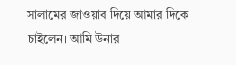সালামের জাওয়াব দিয়ে আমার দিকে চাইলেন। আমি উনার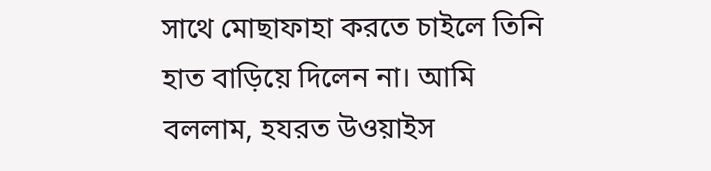সাথে মোছাফাহা করতে চাইলে তিনি হাত বাড়িয়ে দিলেন না। আমি বললাম, হযরত উওয়াইস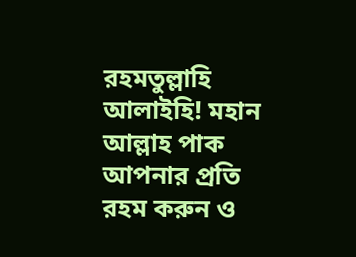রহমতুল্লাহি আলাইহি! মহান আল্লাহ পাক আপনার প্রতি রহম করুন ও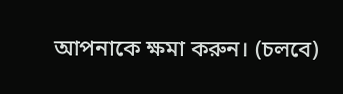আপনাকে ক্ষমা করুন। (চলবে)